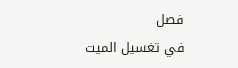فصل
في تغسيل الميت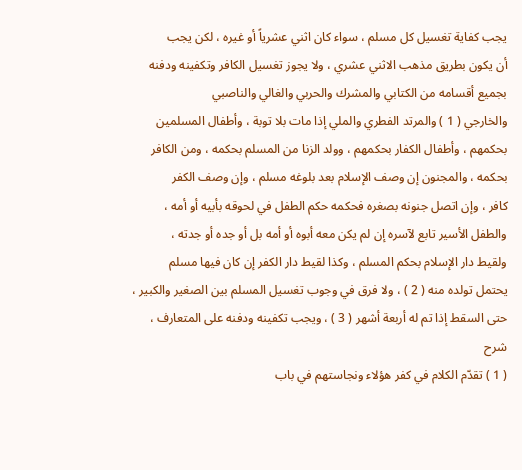يجب كفاية تغسيل كل مسلم ، سواء كان اثني عشرياً أو غيره ، لكن يجب
أن يكون بطريق مذهب الاثني عشري ، ولا يجوز تغسيل الكافر وتكفينه ودفنه
بجميع أقسامه من الكتابي والمشرك والحربي والغالي والناصبي
والخارجي ( 1 ) والمرتد الفطري والملي إذا مات بلا توبة ، وأطفال المسلمين
بحكمهم ، وأطفال الكفار بحكمهم ، وولد الزنا من المسلم بحكمه ، ومن الكافر
بحكمه ، والمجنون إن وصف الإسلام بعد بلوغه مسلم ، وإن وصف الكفر
كافر ، وإن اتصل جنونه بصغره فحكمه حكم الطفل في لحوقه بأبيه أو أمه ،
والطفل الأسير تابع لآسره إن لم يكن معه أبوه أو أمه بل أو جده أو جدته ،
ولقيط دار الإسلام بحكم المسلم ، وكذا لقيط دار الكفر إن كان فيها مسلم
يحتمل تولده منه ( 2 ) ، ولا فرق في وجوب تغسيل المسلم بين الصغير والكبير ،
حتى السقط إذا تم له أربعة أشهر ( 3 ) ، ويجب تكفينه ودفنه على المتعارف ،
شرح
( 1 ) تقدّم الكلام في كفر هؤلاء ونجاستهم في باب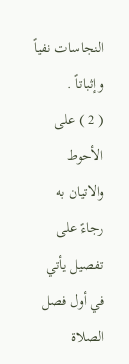النجاسات نفياً وإثباتاً .
( 2 ) على الأحوط والاتيان به رجاءً على تفصيل يأتي في أول فصل الصلاة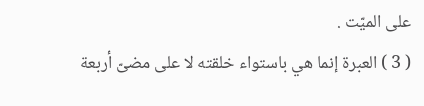على الميّت .
( 3 ) العبرة إنما هي باستواء خلقته لا على مضىّ أربعة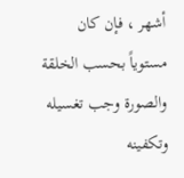أشهر ، فإن كان
مستوياً بحسب الخلقة والصورة وجب تغسيله وتكفينه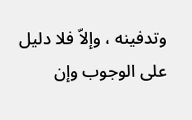وتدفينه ، وإلاّ فلا دليل
على الوجوب وإن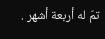تمّ له أربعة أشهر .